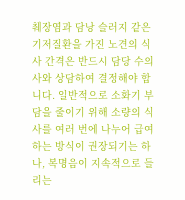췌장염과 담낭 슬러지 같은 기저질환을 가진 노견의 식사 간격은 반드시 담당 수의사와 상담하여 결정해야 합니다. 일반적으로 소화기 부담을 줄이기 위해 소량의 식사를 여러 번에 나누어 급여하는 방식이 권장되기는 하나, 복명음이 지속적으로 들리는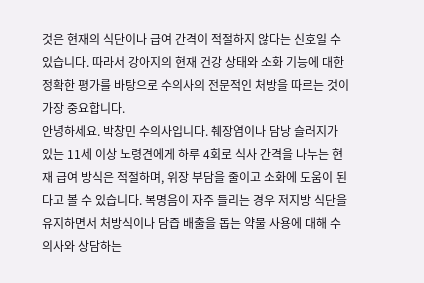것은 현재의 식단이나 급여 간격이 적절하지 않다는 신호일 수 있습니다. 따라서 강아지의 현재 건강 상태와 소화 기능에 대한 정확한 평가를 바탕으로 수의사의 전문적인 처방을 따르는 것이 가장 중요합니다.
안녕하세요. 박창민 수의사입니다. 췌장염이나 담낭 슬러지가 있는 11세 이상 노령견에게 하루 4회로 식사 간격을 나누는 현재 급여 방식은 적절하며, 위장 부담을 줄이고 소화에 도움이 된다고 볼 수 있습니다. 복명음이 자주 들리는 경우 저지방 식단을 유지하면서 처방식이나 담즙 배출을 돕는 약물 사용에 대해 수의사와 상담하는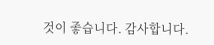것이 좋습니다. 감사합니다.